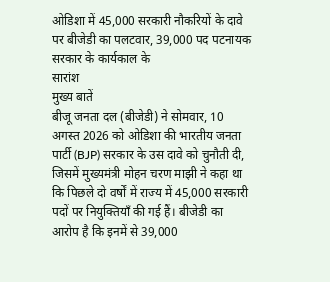ओडिशा में 45,000 सरकारी नौकरियों के दावे पर बीजेडी का पलटवार, 39,000 पद पटनायक सरकार के कार्यकाल के
सारांश
मुख्य बातें
बीजू जनता दल (बीजेडी) ने सोमवार, 10 अगस्त 2026 को ओडिशा की भारतीय जनता पार्टी (BJP) सरकार के उस दावे को चुनौती दी, जिसमें मुख्यमंत्री मोहन चरण माझी ने कहा था कि पिछले दो वर्षों में राज्य में 45,000 सरकारी पदों पर नियुक्तियाँ की गई हैं। बीजेडी का आरोप है कि इनमें से 39,000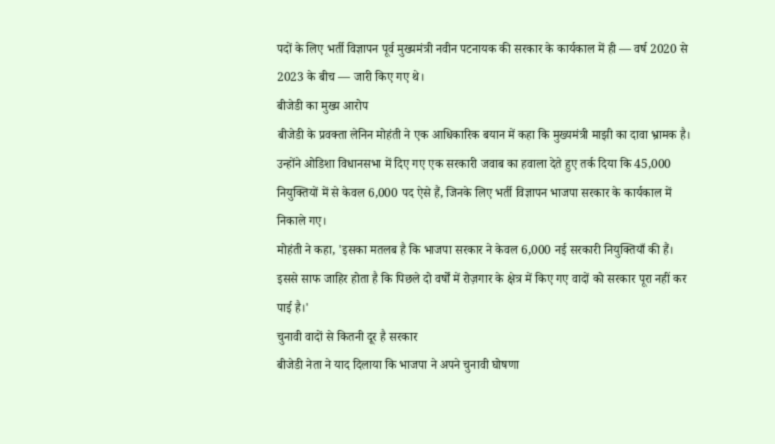पदों के लिए भर्ती विज्ञापन पूर्व मुख्यमंत्री नवीन पटनायक की सरकार के कार्यकाल में ही — वर्ष 2020 से 2023 के बीच — जारी किए गए थे।
बीजेडी का मुख्य आरोप
बीजेडी के प्रवक्ता लेनिन मोहंती ने एक आधिकारिक बयान में कहा कि मुख्यमंत्री माझी का दावा भ्रामक है। उन्होंने ओडिशा विधानसभा में दिए गए एक सरकारी जवाब का हवाला देते हुए तर्क दिया कि 45,000 नियुक्तियों में से केवल 6,000 पद ऐसे हैं, जिनके लिए भर्ती विज्ञापन भाजपा सरकार के कार्यकाल में निकाले गए।
मोहंती ने कहा, 'इसका मतलब है कि भाजपा सरकार ने केवल 6,000 नई सरकारी नियुक्तियाँ की हैं। इससे साफ जाहिर होता है कि पिछले दो वर्षों में रोज़गार के क्षेत्र में किए गए वादों को सरकार पूरा नहीं कर पाई है।'
चुनावी वादों से कितनी दूर है सरकार
बीजेडी नेता ने याद दिलाया कि भाजपा ने अपने चुनावी घोषणा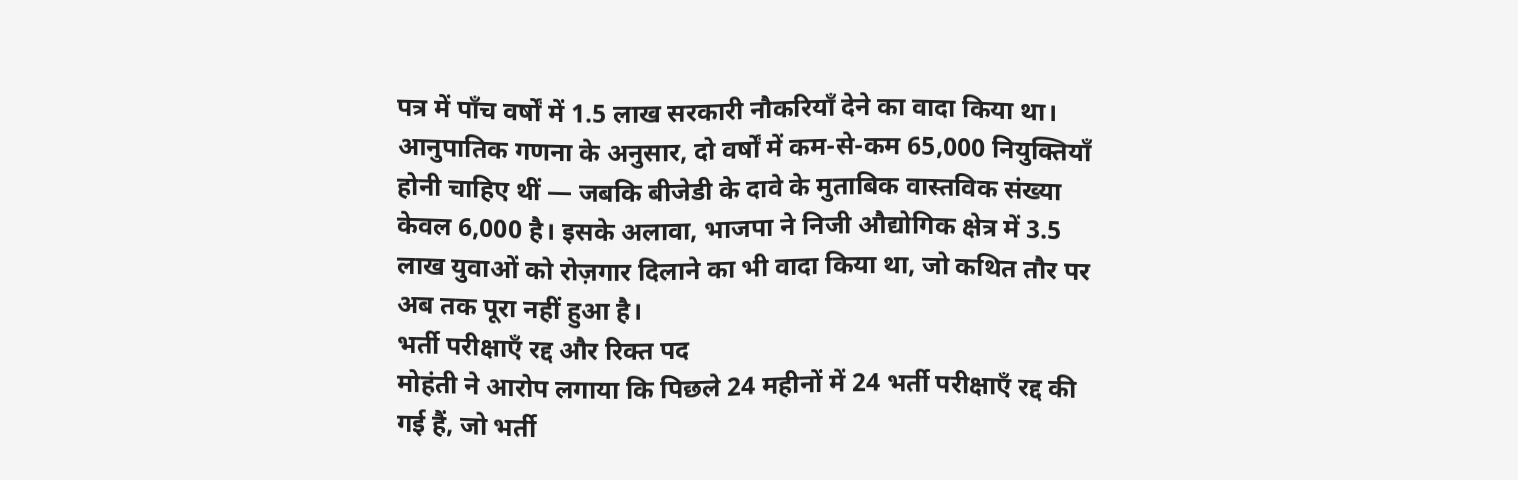पत्र में पाँच वर्षों में 1.5 लाख सरकारी नौकरियाँ देने का वादा किया था। आनुपातिक गणना के अनुसार, दो वर्षों में कम-से-कम 65,000 नियुक्तियाँ होनी चाहिए थीं — जबकि बीजेडी के दावे के मुताबिक वास्तविक संख्या केवल 6,000 है। इसके अलावा, भाजपा ने निजी औद्योगिक क्षेत्र में 3.5 लाख युवाओं को रोज़गार दिलाने का भी वादा किया था, जो कथित तौर पर अब तक पूरा नहीं हुआ है।
भर्ती परीक्षाएँ रद्द और रिक्त पद
मोहंती ने आरोप लगाया कि पिछले 24 महीनों में 24 भर्ती परीक्षाएँ रद्द की गई हैं, जो भर्ती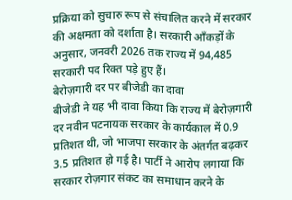प्रक्रिया को सुचारु रूप से संचालित करने में सरकार की अक्षमता को दर्शाता है। सरकारी आँकड़ों के अनुसार, जनवरी 2026 तक राज्य में 94,485 सरकारी पद रिक्त पड़े हुए हैं।
बेरोज़गारी दर पर बीजेडी का दावा
बीजेडी ने यह भी दावा किया कि राज्य में बेरोज़गारी दर नवीन पटनायक सरकार के कार्यकाल में 0.9 प्रतिशत थी, जो भाजपा सरकार के अंतर्गत बढ़कर 3.5 प्रतिशत हो गई है। पार्टी ने आरोप लगाया कि सरकार रोज़गार संकट का समाधान करने के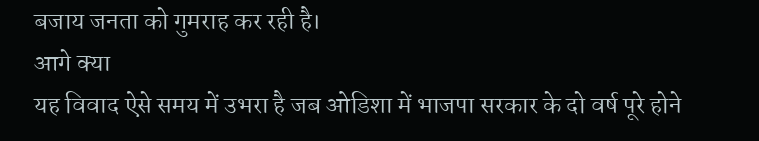बजाय जनता को गुमराह कर रही है।
आगे क्या
यह विवाद ऐसे समय में उभरा है जब ओडिशा में भाजपा सरकार के दो वर्ष पूरे होने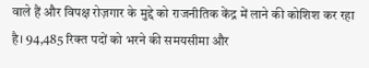वाले हैं और विपक्ष रोज़गार के मुद्दे को राजनीतिक केंद्र में लाने की कोशिश कर रहा है। 94,485 रिक्त पदों को भरने की समयसीमा और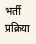भर्ती प्रक्रिया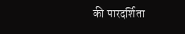की पारदर्शिता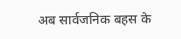अब सार्वजनिक बहस के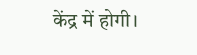केंद्र में होगी।